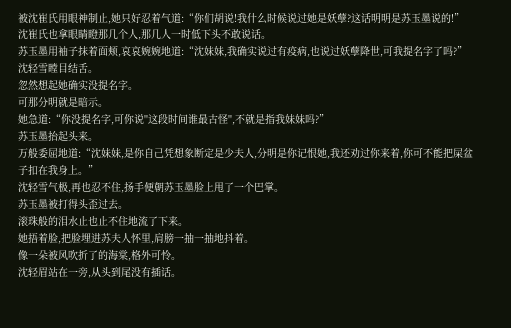被沈崔氏用眼神制止,她只好忍着气道:“你们胡说!我什么时候说过她是妖孽?这话明明是苏玉墨说的!”
沈崔氏也拿眼睛瞪那几个人,那几人一时低下头不敢说话。
苏玉墨用袖子抹着面颊,哀哀婉婉地道:“沈妹妹,我确实说过有疫病,也说过妖孽降世,可我提名字了吗?”
沈轻雪瞠目结舌。
忽然想起她确实没提名字。
可那分明就是暗示。
她急道:“你没提名字,可你说''这段时间谁最古怪'',不就是指我妹妹吗?”
苏玉墨抬起头来。
万般委屈地道:“沈妹妹,是你自己凭想象断定是少夫人,分明是你记恨她,我还劝过你来着,你可不能把屎盆子扣在我身上。”
沈轻雪气极,再也忍不住,扬手便朝苏玉墨脸上甩了一个巴掌。
苏玉墨被打得头歪过去。
滚珠般的泪水止也止不住地流了下来。
她捂着脸,把脸埋进苏夫人怀里,肩膀一抽一抽地抖着。
像一朵被风吹折了的海棠,格外可怜。
沈轻眉站在一旁,从头到尾没有插话。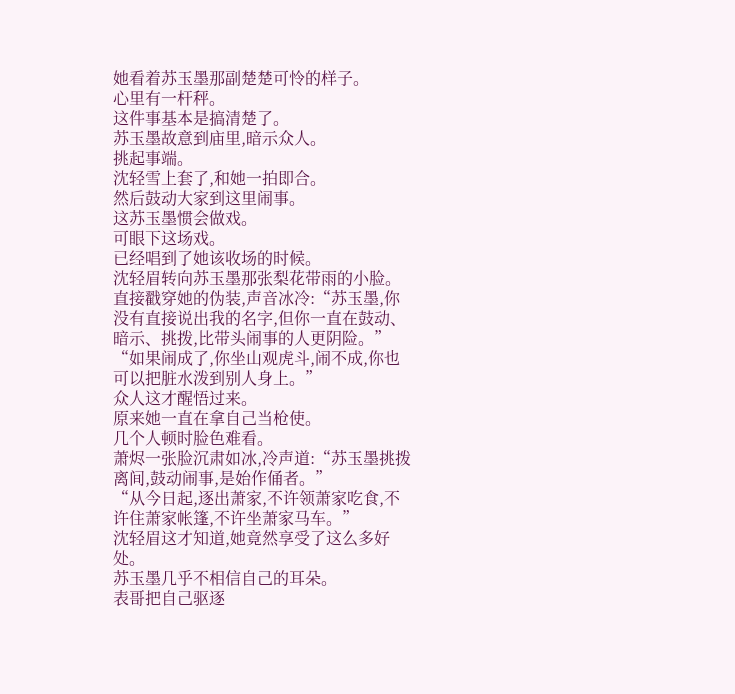她看着苏玉墨那副楚楚可怜的样子。
心里有一杆秤。
这件事基本是搞清楚了。
苏玉墨故意到庙里,暗示众人。
挑起事端。
沈轻雪上套了,和她一拍即合。
然后鼓动大家到这里闹事。
这苏玉墨惯会做戏。
可眼下这场戏。
已经唱到了她该收场的时候。
沈轻眉转向苏玉墨那张梨花带雨的小脸。
直接戳穿她的伪装,声音冰冷:“苏玉墨,你没有直接说出我的名字,但你一直在鼓动、暗示、挑拨,比带头闹事的人更阴险。”
“如果闹成了,你坐山观虎斗,闹不成,你也可以把脏水泼到别人身上。”
众人这才醒悟过来。
原来她一直在拿自己当枪使。
几个人顿时脸色难看。
萧烬一张脸沉肃如冰,冷声道:“苏玉墨挑拨离间,鼓动闹事,是始作俑者。”
“从今日起,逐出萧家,不许领萧家吃食,不许住萧家帐篷,不许坐萧家马车。”
沈轻眉这才知道,她竟然享受了这么多好处。
苏玉墨几乎不相信自己的耳朵。
表哥把自己驱逐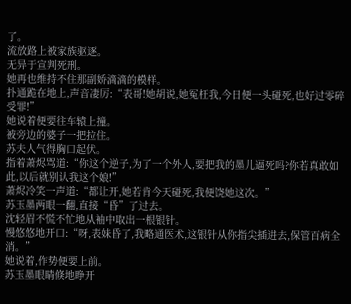了。
流放路上被家族驱逐。
无异于宣判死刑。
她再也维持不住那副娇滴滴的模样。
扑通跪在地上,声音凄厉:“表哥!她胡说,她冤枉我,今日便一头碰死,也好过零碎受罪!”
她说着便要往车辕上撞。
被旁边的婆子一把拉住。
苏夫人气得胸口起伏。
指着萧烬骂道:“你这个逆子,为了一个外人,要把我的墨儿逼死吗?你若真敢如此,以后就别认我这个娘!”
萧烬冷笑一声道:“都让开,她若肯今天碰死,我便饶她这次。”
苏玉墨两眼一翻,直接“昏”了过去。
沈轻眉不慌不忙地从袖中取出一根银针。
慢悠悠地开口:“呀,表妹昏了,我略通医术,这银针从你指尖插进去,保管百病全消。”
她说着,作势便要上前。
苏玉墨眼睛倏地睁开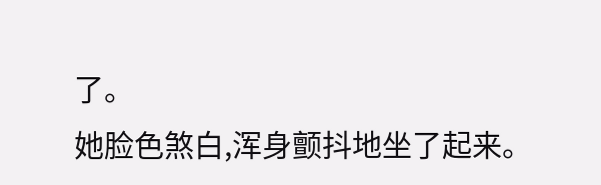了。
她脸色煞白,浑身颤抖地坐了起来。